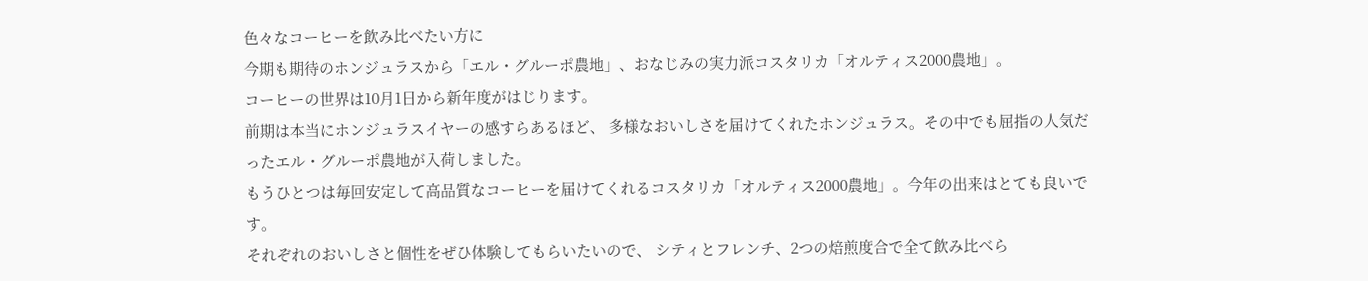色々なコーヒーを飲み比べたい方に
今期も期待のホンジュラスから「エル・グルーポ農地」、おなじみの実力派コスタリカ「オルティス2000農地」。
コーヒーの世界は10月1日から新年度がはじります。
前期は本当にホンジュラスイヤーの感すらあるほど、 多様なおいしさを届けてくれたホンジュラス。その中でも屈指の人気だったエル・グルーポ農地が入荷しました。
もうひとつは毎回安定して高品質なコーヒーを届けてくれるコスタリカ「オルティス2000農地」。今年の出来はとても良いです。
それぞれのおいしさと個性をぜひ体験してもらいたいので、 シティとフレンチ、2つの焙煎度合で全て飲み比べら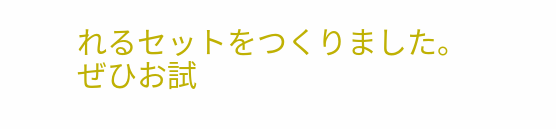れるセットをつくりました。
ぜひお試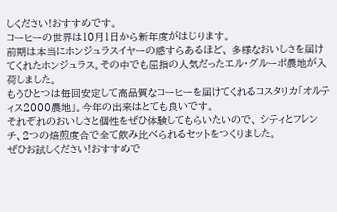しください!おすすめです。
コーヒーの世界は10月1日から新年度がはじります。
前期は本当にホンジュラスイヤーの感すらあるほど、 多様なおいしさを届けてくれたホンジュラス。その中でも屈指の人気だったエル・グルーポ農地が入荷しました。
もうひとつは毎回安定して高品質なコーヒーを届けてくれるコスタリカ「オルティス2000農地」。今年の出来はとても良いです。
それぞれのおいしさと個性をぜひ体験してもらいたいので、 シティとフレンチ、2つの焙煎度合で全て飲み比べられるセットをつくりました。
ぜひお試しください!おすすめで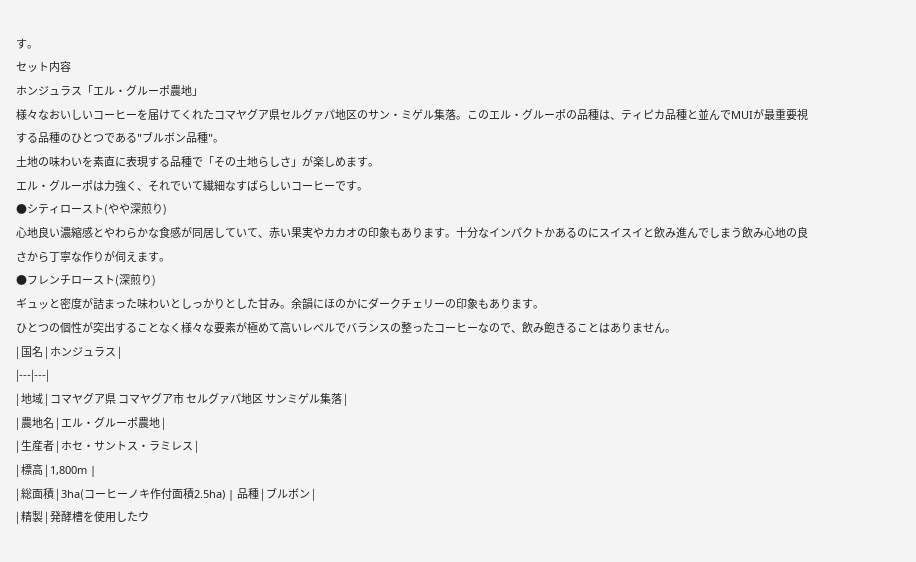す。
セット内容
ホンジュラス「エル・グルーポ農地」
様々なおいしいコーヒーを届けてくれたコマヤグア県セルグァパ地区のサン・ミゲル集落。このエル・グルーポの品種は、ティピカ品種と並んでMUIが最重要視する品種のひとつである"ブルボン品種"。
土地の味わいを素直に表現する品種で「その土地らしさ」が楽しめます。
エル・グルーポは力強く、それでいて繊細なすばらしいコーヒーです。
●シティロースト(やや深煎り)
心地良い濃縮感とやわらかな食感が同居していて、赤い果実やカカオの印象もあります。十分なインパクトかあるのにスイスイと飲み進んでしまう飲み心地の良さから丁寧な作りが伺えます。
●フレンチロースト(深煎り)
ギュッと密度が詰まった味わいとしっかりとした甘み。余韻にほのかにダークチェリーの印象もあります。
ひとつの個性が突出することなく様々な要素が極めて高いレベルでバランスの整ったコーヒーなので、飲み飽きることはありません。
| 国名 | ホンジュラス |
|---|---|
| 地域 | コマヤグア県 コマヤグア市 セルグァパ地区 サンミゲル集落 |
| 農地名 | エル・グルーポ農地 |
| 生産者 | ホセ・サントス・ラミレス |
| 標高 | 1,800m |
| 総面積 | 3ha(コーヒーノキ作付面積2.5ha) | 品種 | ブルボン |
| 精製 | 発酵槽を使用したウ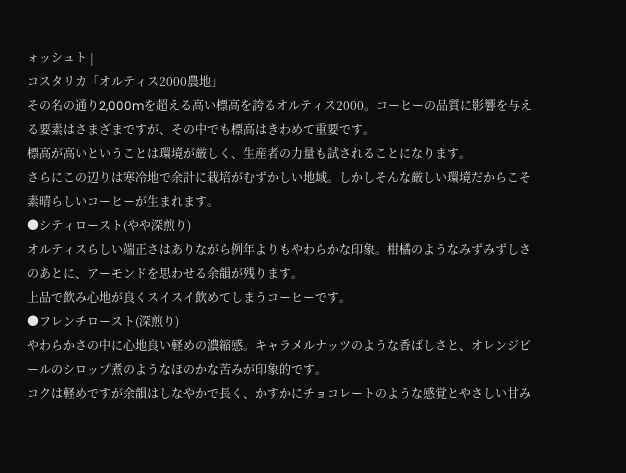ォッシュト |
コスタリカ「オルティス2000農地」
その名の通り2,000mを超える高い標高を誇るオルティス2000。コーヒーの品質に影響を与える要素はさまざまですが、その中でも標高はきわめて重要です。
標高が高いということは環境が厳しく、生産者の力量も試されることになります。
さらにこの辺りは寒冷地で余計に栽培がむずかしい地域。しかしそんな厳しい環境だからこそ素晴らしいコーヒーが生まれます。
●シティロースト(やや深煎り)
オルティスらしい端正さはありながら例年よりもやわらかな印象。柑橘のようなみずみずしさのあとに、アーモンドを思わせる余韻が残ります。
上品で飲み心地が良くスイスイ飲めてしまうコーヒーです。
●フレンチロースト(深煎り)
やわらかさの中に心地良い軽めの濃縮感。キャラメルナッツのような香ばしさと、オレンジピールのシロップ煮のようなほのかな苦みが印象的です。
コクは軽めですが余韻はしなやかで長く、かすかにチョコレートのような感覚とやさしい甘み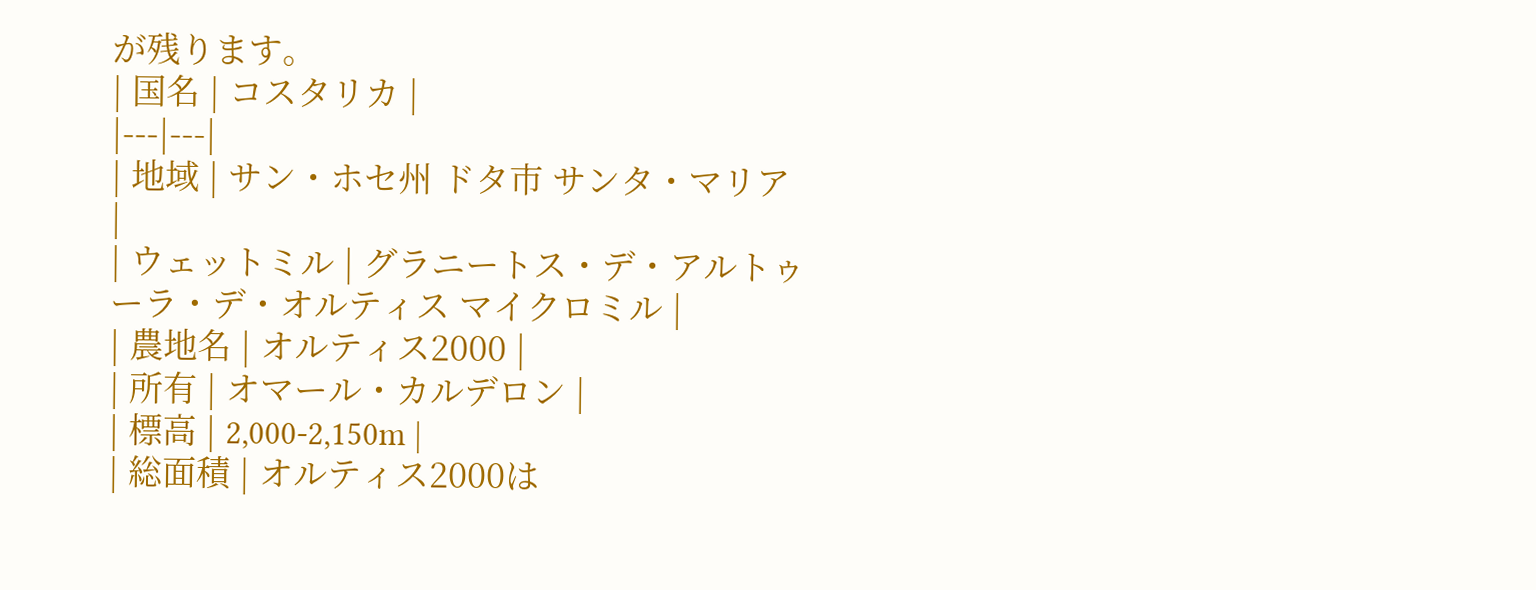が残ります。
| 国名 | コスタリカ |
|---|---|
| 地域 | サン・ホセ州 ドタ市 サンタ・マリア |
| ウェットミル | グラニートス・デ・アルトゥーラ・デ・オルティス マイクロミル |
| 農地名 | オルティス2000 |
| 所有 | オマール・カルデロン |
| 標高 | 2,000-2,150m |
| 総面積 | オルティス2000は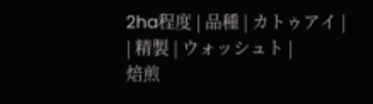2ha程度 | 品種 | カトゥアイ |
| 精製 | ウォッシュト |
焙煎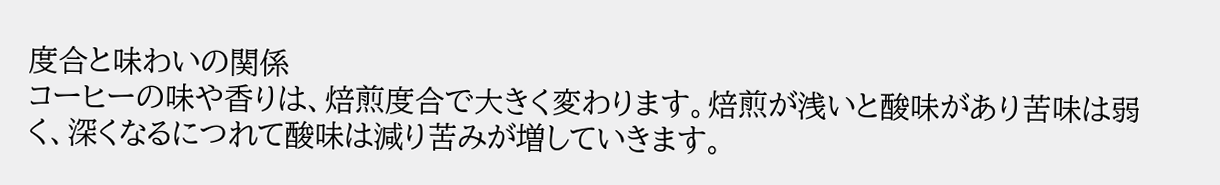度合と味わいの関係
コーヒーの味や香りは、焙煎度合で大きく変わります。焙煎が浅いと酸味があり苦味は弱く、深くなるにつれて酸味は減り苦みが増していきます。